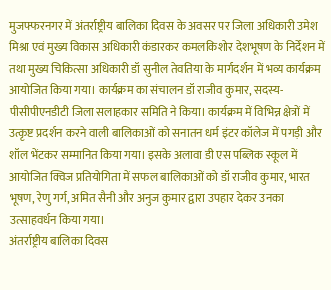मुजफ्फरनगर में अंतर्राष्ट्रीय बालिका दिवस के अवसर पर जिला अधिकारी उमेश मिश्रा एवं मुख्य विकास अधिकारी कंडारकर कमलकिशोर देशभूषण के निर्देशन में तथा मुख्य चिकित्सा अधिकारी डॉ सुनील तेवतिया के मार्गदर्शन में भव्य कार्यक्रम आयोजित किया गया। कार्यक्रम का संचालन डॉ राजीव कुमार, सदस्य-पीसीपीएनडीटी जिला सलाहकार समिति ने किया। कार्यक्रम में विभिन्न क्षेत्रों में उत्कृष्ट प्रदर्शन करने वाली बालिकाओं को सनातन धर्म इंटर कॉलेज में पगड़ी और शॉल भेंटकर सम्मानित किया गया। इसके अलावा डी एस पब्लिक स्कूल में आयोजित क्विज प्रतियोगिता में सफल बालिकाओं को डॉ राजीव कुमार, भारत भूषण, रेणु गर्ग, अमित सैनी और अनुज कुमार द्वारा उपहार देकर उनका उत्साहवर्धन किया गया।
अंतर्राष्ट्रीय बालिका दिवस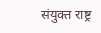संयुक्त राष्ट्र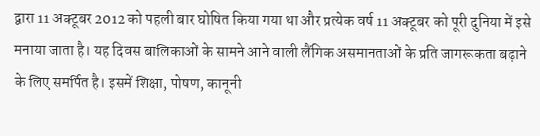द्वारा 11 अक्टूबर 2012 को पहली बार घोषित किया गया था और प्रत्येक वर्ष 11 अक्टूबर को पूरी दुनिया में इसे मनाया जाता है। यह दिवस बालिकाओं के सामने आने वाली लैंगिक असमानताओं के प्रति जागरूकता बढ़ाने के लिए समर्पित है। इसमें शिक्षा, पोषण, कानूनी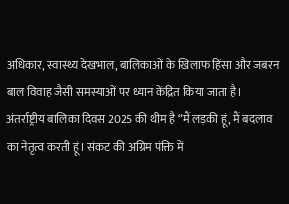अधिकार, स्वास्थ्य देखभाल, बालिकाओं के खिलाफ हिंसा और जबरन बाल विवाह जैसी समस्याओं पर ध्यान केंद्रित किया जाता है।
अंतर्राष्ट्रीय बालिका दिवस 2025 की थीम है “मैं लड़की हूं, मैं बदलाव का नेतृत्व करती हूं। संकट की अग्रिम पंक्ति में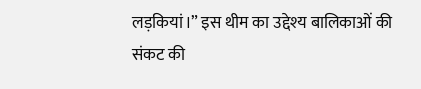लड़कियां।” इस थीम का उद्देश्य बालिकाओं की संकट की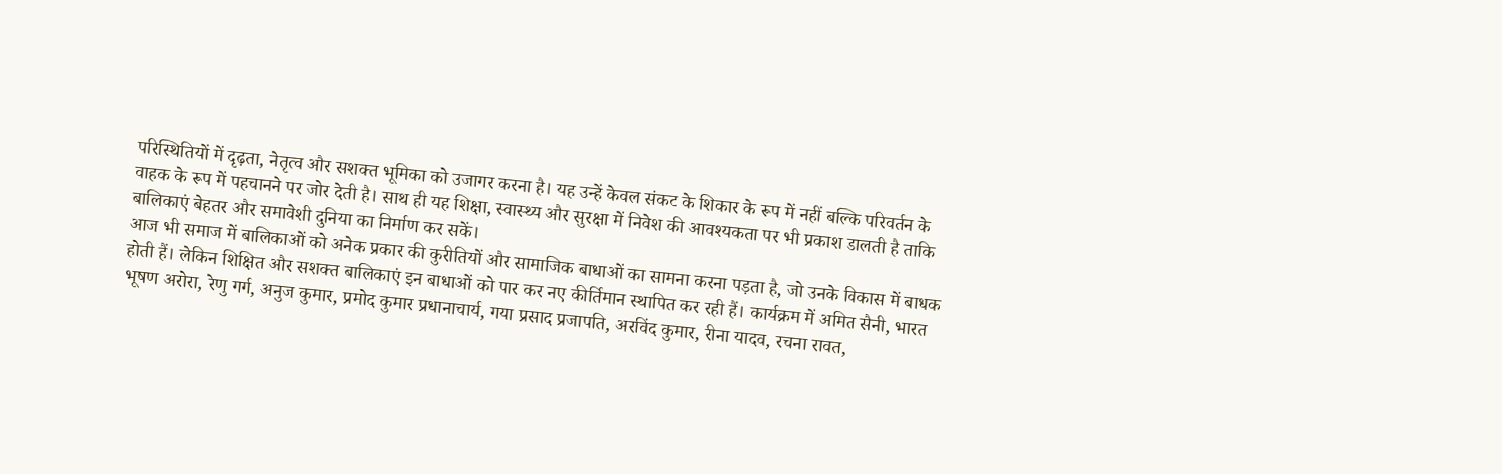परिस्थितियों में दृढ़ता, नेतृत्व और सशक्त भूमिका को उजागर करना है। यह उन्हें केवल संकट के शिकार के रूप में नहीं बल्कि परिवर्तन के वाहक के रूप में पहचानने पर जोर देती है। साथ ही यह शिक्षा, स्वास्थ्य और सुरक्षा में निवेश की आवश्यकता पर भी प्रकाश डालती है ताकि बालिकाएं बेहतर और समावेशी दुनिया का निर्माण कर सकें।
आज भी समाज में बालिकाओं को अनेक प्रकार की कुरीतियों और सामाजिक बाधाओं का सामना करना पड़ता है, जो उनके विकास में बाधक होती हैं। लेकिन शिक्षित और सशक्त बालिकाएं इन बाधाओं को पार कर नए कीर्तिमान स्थापित कर रही हैं। कार्यक्रम में अमित सैनी, भारत भूषण अरोरा, रेणु गर्ग, अनुज कुमार, प्रमोद कुमार प्रधानाचार्य, गया प्रसाद प्रजापति, अरविंद कुमार, रीना यादव, रचना रावत,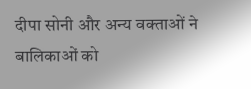दीपा सोनी और अन्य वक्ताओं ने बालिकाओं को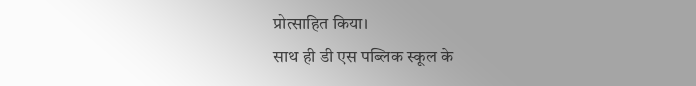प्रोत्साहित किया।
साथ ही डी एस पब्लिक स्कूल के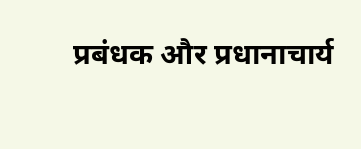प्रबंधक और प्रधानाचार्य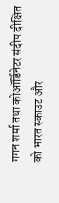गगन शर्मा तथा कोऑर्डिनेटर संदीप दीक्षित को भारत स्काउट और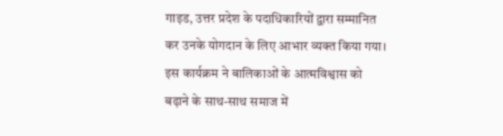गाइड, उत्तर प्रदेश के पदाधिकारियों द्वारा सम्मानित कर उनके योगदान के लिए आभार व्यक्त किया गया। इस कार्यक्रम ने बालिकाओं के आत्मविश्वास को बढ़ाने के साथ-साथ समाज में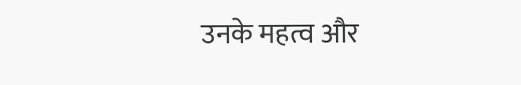उनके महत्व और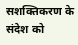सशक्तिकरण के संदेश को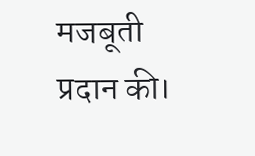मजबूती प्रदान की।